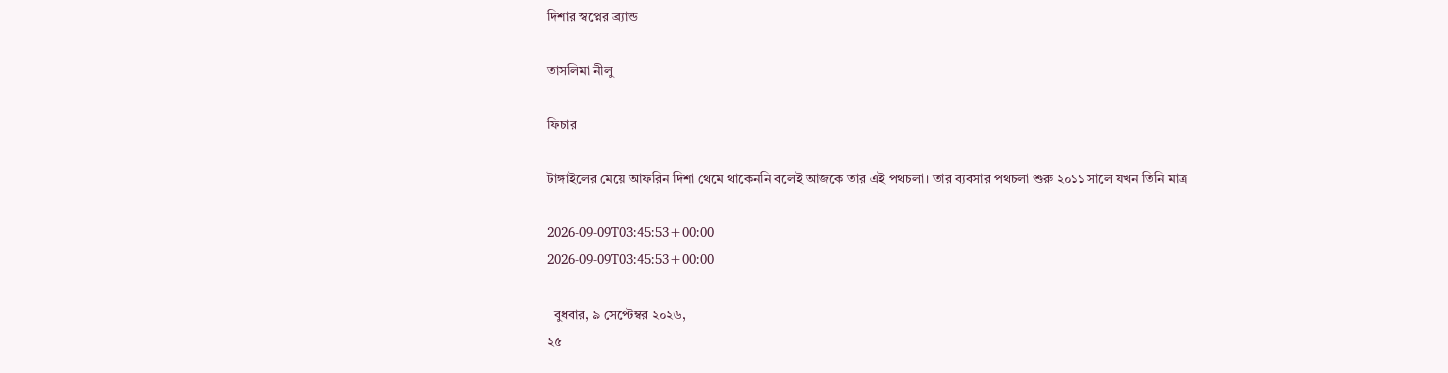দিশার স্বপ্নের ব্র্যান্ড

তাসলিমা নীলু

ফিচার

টাঙ্গাইলের মেয়ে আফরিন দিশা থেমে থাকেননি বলেই আজকে তার এই পথচলা। তার ব্যবসার পথচলা শুরু ২০১১ সালে যখন তিনি মাত্র

2026-09-09T03:45:53+00:00
2026-09-09T03:45:53+00:00

  বুধবার, ৯ সেপ্টেম্বর ২০২৬,
২৫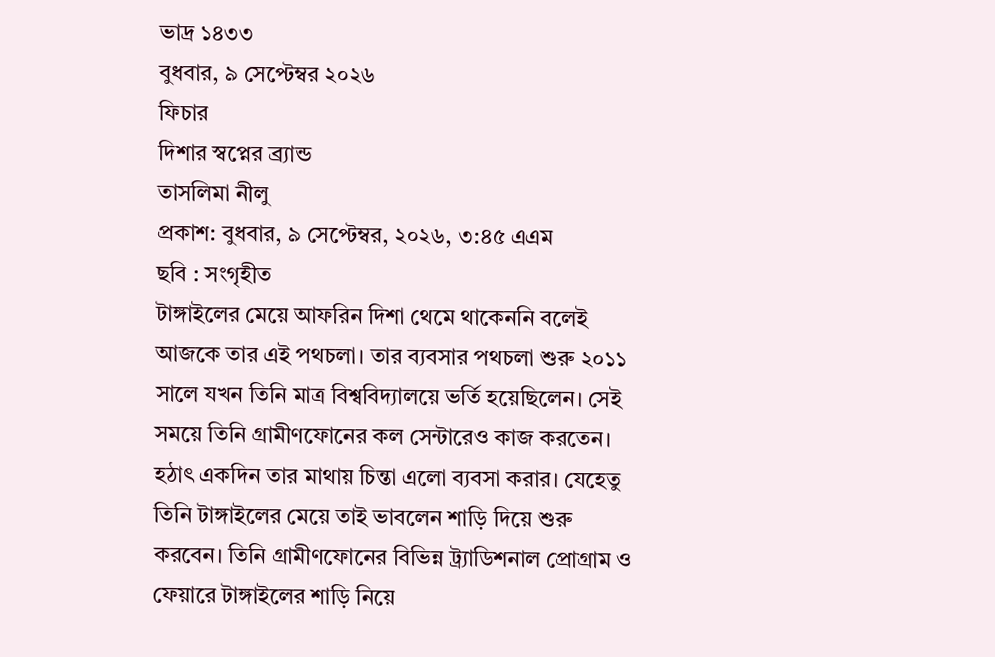ভাদ্র ১৪৩৩
বুধবার, ৯ সেপ্টেম্বর ২০২৬
ফিচার
দিশার স্বপ্নের ব্র্যান্ড
তাসলিমা নীলু
প্রকাশ: বুধবার, ৯ সেপ্টেম্বর, ২০২৬, ৩:৪৫ এএম
ছবি : সংগৃহীত
টাঙ্গাইলের মেয়ে আফরিন দিশা থেমে থাকেননি বলেই আজকে তার এই পথচলা। তার ব্যবসার পথচলা শুরু ২০১১ সালে যখন তিনি মাত্র বিশ্ববিদ্যালয়ে ভর্তি হয়েছিলেন। সেই সময়ে তিনি গ্রামীণফোনের কল সেন্টারেও কাজ করতেন। হঠাৎ একদিন তার মাথায় চিন্তা এলো ব্যবসা করার। যেহেতু তিনি টাঙ্গাইলের মেয়ে তাই ভাবলেন শাড়ি দিয়ে শুরু করবেন। তিনি গ্রামীণফোনের বিভিন্ন ট্র্যাডিশনাল প্রোগ্রাম ও ফেয়ারে টাঙ্গাইলের শাড়ি নিয়ে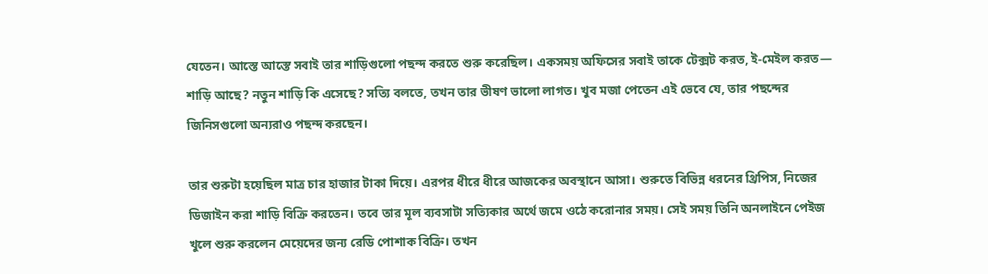যেতেন। আস্তে আস্তে সবাই তার শাড়িগুলো পছন্দ করতে শুরু করেছিল। একসময় অফিসের সবাই তাকে টেক্সট করত, ই-মেইল করত— শাড়ি আছে? নতুন শাড়ি কি এসেছে? সত্যি বলতে, তখন তার ভীষণ ভালো লাগত। খুব মজা পেতেন এই ভেবে যে, তার পছন্দের জিনিসগুলো অন্যরাও পছন্দ করছেন।

তার শুরুটা হয়েছিল মাত্র চার হাজার টাকা দিয়ে। এরপর ধীরে ধীরে আজকের অবস্থানে আসা। শুরুতে বিভিন্ন ধরনের থ্রিপিস, নিজের ডিজাইন করা শাড়ি বিক্রি করতেন। তবে তার মূল ব্যবসাটা সত্যিকার অর্থে জমে ওঠে করোনার সময়। সেই সময় তিনি অনলাইনে পেইজ খুলে শুরু করলেন মেয়েদের জন্য রেডি পোশাক বিক্রি। তখন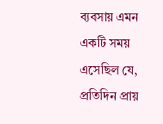ব্যবসায় এমন একটি সময় এসেছিল যে, প্রতিদিন প্রায়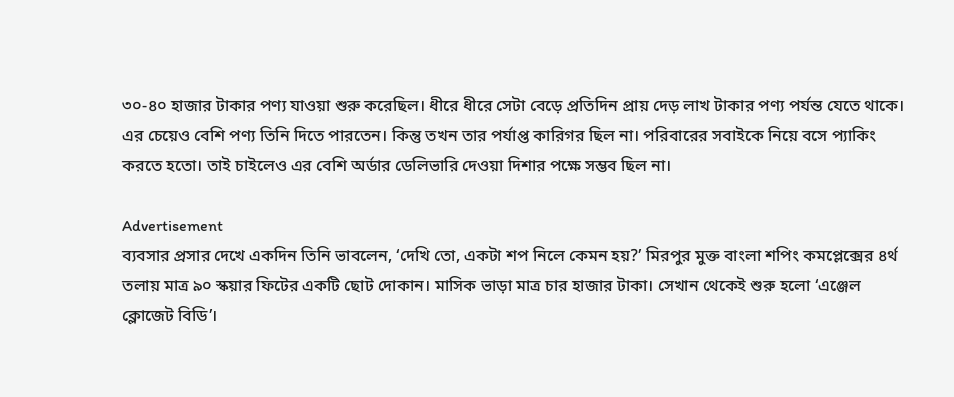৩০-৪০ হাজার টাকার পণ্য যাওয়া শুরু করেছিল। ধীরে ধীরে সেটা বেড়ে প্রতিদিন প্রায় দেড় লাখ টাকার পণ্য পর্যন্ত যেতে থাকে। এর চেয়েও বেশি পণ্য তিনি দিতে পারতেন। কিন্তু তখন তার পর্যাপ্ত কারিগর ছিল না। পরিবারের সবাইকে নিয়ে বসে প্যাকিং করতে হতো। তাই চাইলেও এর বেশি অর্ডার ডেলিভারি দেওয়া দিশার পক্ষে সম্ভব ছিল না।

Advertisement
ব্যবসার প্রসার দেখে একদিন তিনি ভাবলেন, ‘দেখি তো, একটা শপ নিলে কেমন হয়?’ মিরপুর মুক্ত বাংলা শপিং কমপ্লেক্সের ৪র্থ তলায় মাত্র ৯০ স্কয়ার ফিটের একটি ছোট দোকান। মাসিক ভাড়া মাত্র চার হাজার টাকা। সেখান থেকেই শুরু হলো ‘এঞ্জেল ক্লোজেট বিডি’।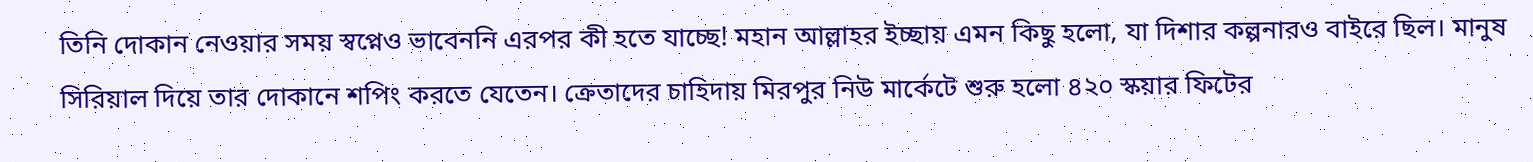তিনি দোকান নেওয়ার সময় স্বপ্নেও ভাবেননি এরপর কী হতে যাচ্ছে! মহান আল্লাহর ইচ্ছায় এমন কিছু হলো, যা দিশার কল্পনারও বাইরে ছিল। মানুষ সিরিয়াল দিয়ে তার দোকানে শপিং করতে যেতেন। ক্রেতাদের চাহিদায় মিরপুর নিউ মার্কেটে শুরু হলো ৪২০ স্কয়ার ফিটের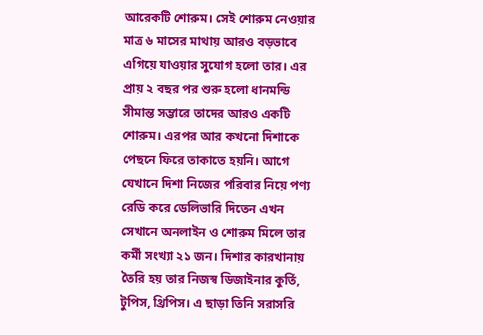আরেকটি শোরুম। সেই শোরুম নেওয়ার মাত্র ৬ মাসের মাথায় আরও বড়ভাবে এগিয়ে যাওয়ার সুযোগ হলো তার। এর প্রায় ২ বছর পর শুরু হলো ধানমন্ডি সীমান্ত সম্ভারে তাদের আরও একটি শোরুম। এরপর আর কখনো দিশাকে পেছনে ফিরে তাকাতে হয়নি। আগে যেখানে দিশা নিজের পরিবার নিয়ে পণ্য রেডি করে ডেলিভারি দিতেন এখন সেখানে অনলাইন ও শোরুম মিলে তার কর্মী সংখ্যা ২১ জন। দিশার কারখানায় তৈরি হয় তার নিজস্ব ডিজাইনার কুর্তি, টুপিস, থ্রিপিস। এ ছাড়া তিনি সরাসরি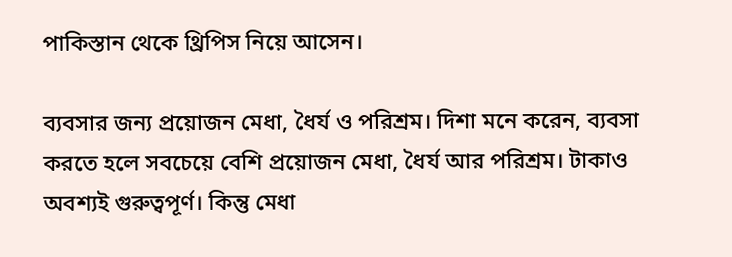পাকিস্তান থেকে থ্রিপিস নিয়ে আসেন।

ব্যবসার জন্য প্রয়োজন মেধা, ধৈর্য ও পরিশ্রম। দিশা মনে করেন, ব্যবসা করতে হলে সবচেয়ে বেশি প্রয়োজন মেধা, ধৈর্য আর পরিশ্রম। টাকাও অবশ্যই গুরুত্বপূর্ণ। কিন্তু মেধা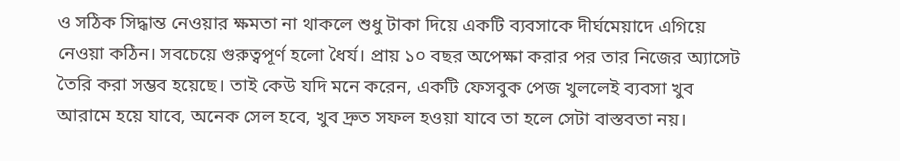ও সঠিক সিদ্ধান্ত নেওয়ার ক্ষমতা না থাকলে শুধু টাকা দিয়ে একটি ব্যবসাকে দীর্ঘমেয়াদে এগিয়ে নেওয়া কঠিন। সবচেয়ে গুরুত্বপূর্ণ হলো ধৈর্য। প্রায় ১০ বছর অপেক্ষা করার পর তার নিজের অ্যাসেট তৈরি করা সম্ভব হয়েছে। তাই কেউ যদি মনে করেন, একটি ফেসবুক পেজ খুললেই ব্যবসা খুব আরামে হয়ে যাবে, অনেক সেল হবে, খুব দ্রুত সফল হওয়া যাবে তা হলে সেটা বাস্তবতা নয়।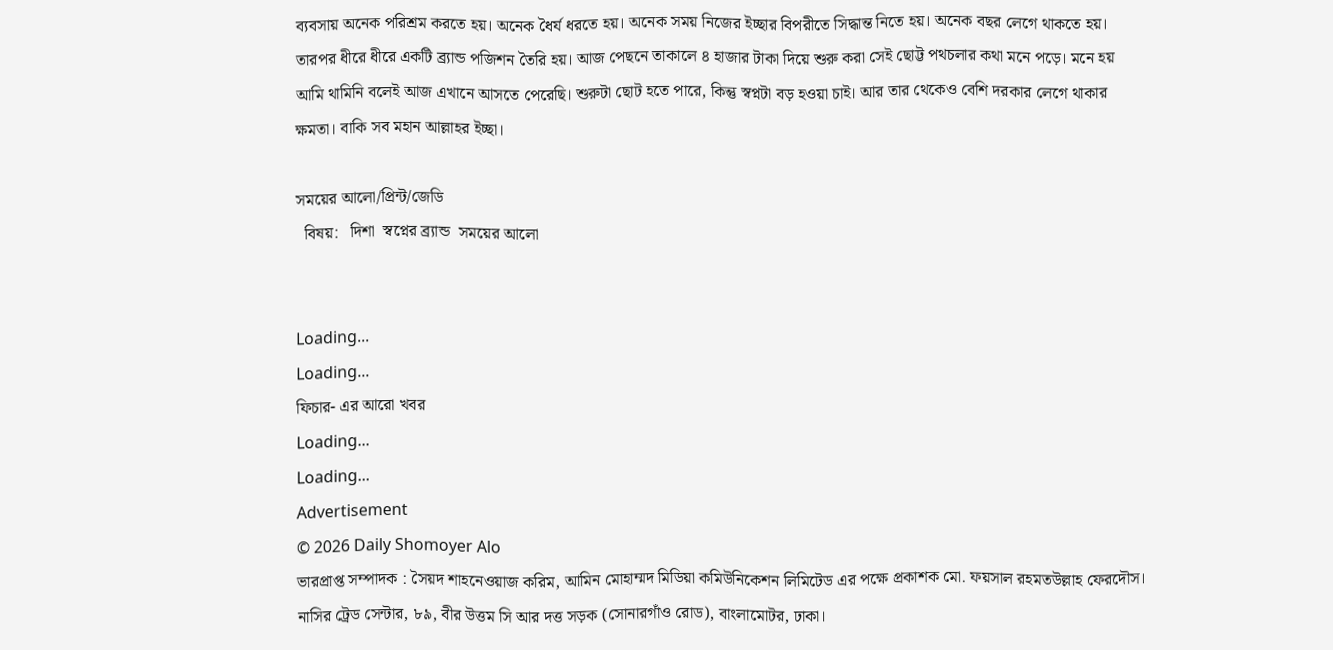ব্যবসায় অনেক পরিশ্রম করতে হয়। অনেক ধৈর্য ধরতে হয়। অনেক সময় নিজের ইচ্ছার বিপরীতে সিদ্ধান্ত নিতে হয়। অনেক বছর লেগে থাকতে হয়। তারপর ধীরে ধীরে একটি ব্র্যান্ড পজিশন তৈরি হয়। আজ পেছনে তাকালে ৪ হাজার টাকা দিয়ে শুরু করা সেই ছোট্ট পথচলার কথা মনে পড়ে। মনে হয় আমি থামিনি বলেই আজ এখানে আসতে পেরেছি। শুরুটা ছোট হতে পারে, কিন্তু স্বপ্নটা বড় হওয়া চাই। আর তার থেকেও বেশি দরকার লেগে থাকার ক্ষমতা। বাকি সব মহান আল্লাহর ইচ্ছা।

সময়ের আলো/প্রিন্ট/জেডি
  বিষয়:   দিশা  স্বপ্নের ব্র্যান্ড  সময়ের আলো


Loading...
Loading...
ফিচার- এর আরো খবর
Loading...
Loading...
Advertisement
© 2026 Daily Shomoyer Alo
ভারপ্রাপ্ত সম্পাদক : সৈয়দ শাহনেওয়াজ করিম, আমিন মোহাম্মদ মিডিয়া কমিউনিকেশন লিমিটেড এর পক্ষে প্রকাশক মো. ফয়সাল রহমতউল্লাহ ফেরদৌস। নাসির ট্রেড সেন্টার, ৮৯, বীর উত্তম সি আর দত্ত সড়ক (সোনারগাঁও রোড), বাংলামোটর, ঢাকা।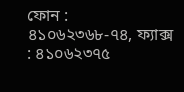ফোন : ৪১০৬২৩৬৮-৭৪, ফ্যাক্স : ৪১০৬২৩৭৫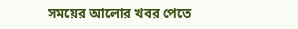সময়ের আলোর খবর পেতে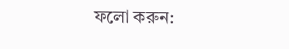ফলো করুন: